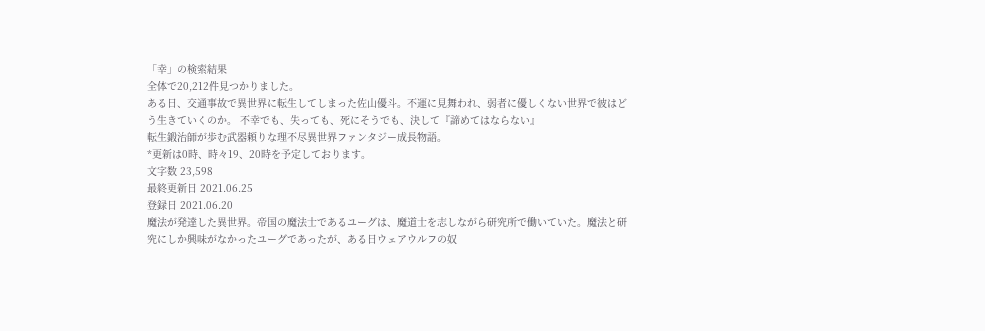「幸」の検索結果
全体で20,212件見つかりました。
ある日、交通事故で異世界に転生してしまった佐山優斗。不運に見舞われ、弱者に優しくない世界で彼はどう生きていくのか。 不幸でも、失っても、死にそうでも、決して『諦めてはならない』
転生鍛治師が歩む武器頼りな理不尽異世界ファンタジー成長物語。
*更新は0時、時々19、20時を予定しております。
文字数 23,598
最終更新日 2021.06.25
登録日 2021.06.20
魔法が発達した異世界。帝国の魔法士であるユーグは、魔道士を志しながら研究所で働いていた。魔法と研究にしか興味がなかったユーグであったが、ある日ウェアウルフの奴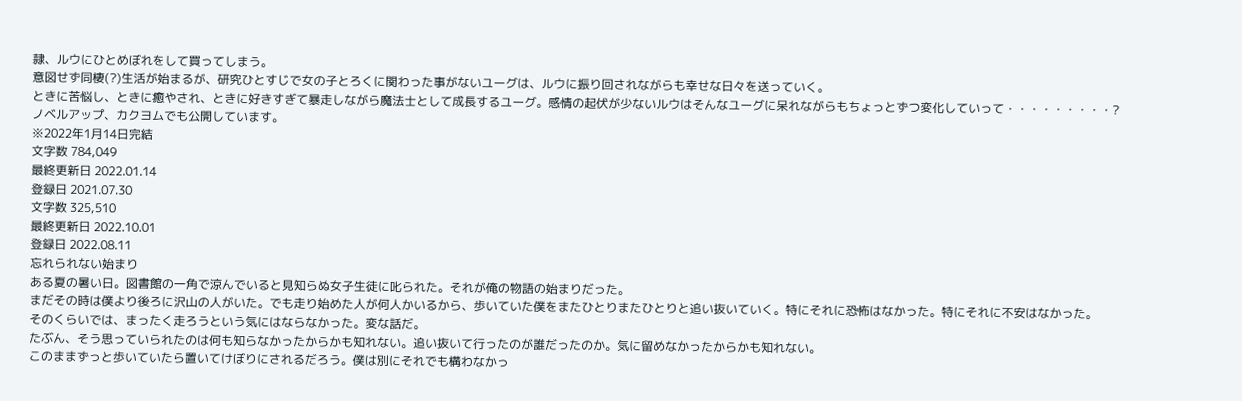隷、ルウにひとめぼれをして買ってしまう。
意図せず同棲(?)生活が始まるが、研究ひとすじで女の子とろくに関わった事がないユーグは、ルウに振り回されながらも幸せな日々を送っていく。
ときに苦悩し、ときに癒やされ、ときに好きすぎて暴走しながら魔法士として成長するユーグ。感情の起伏が少ないルウはそんなユーグに呆れながらもちょっとずつ変化していって・・・・・・・・・?
ノベルアップ、カクヨムでも公開しています。
※2022年1月14日完結
文字数 784,049
最終更新日 2022.01.14
登録日 2021.07.30
文字数 325,510
最終更新日 2022.10.01
登録日 2022.08.11
忘れられない始まり
ある夏の暑い日。図書館の一角で涼んでいると見知らぬ女子生徒に叱られた。それが俺の物語の始まりだった。
まだその時は僕より後ろに沢山の人がいた。でも走り始めた人が何人かいるから、歩いていた僕をまたひとりまたひとりと追い抜いていく。特にそれに恐怖はなかった。特にそれに不安はなかった。
そのくらいでは、まったく走ろうという気にはならなかった。変な話だ。
たぶん、そう思っていられたのは何も知らなかったからかも知れない。追い抜いて行ったのが誰だったのか。気に留めなかったからかも知れない。
このままずっと歩いていたら置いてけぼりにされるだろう。僕は別にそれでも構わなかっ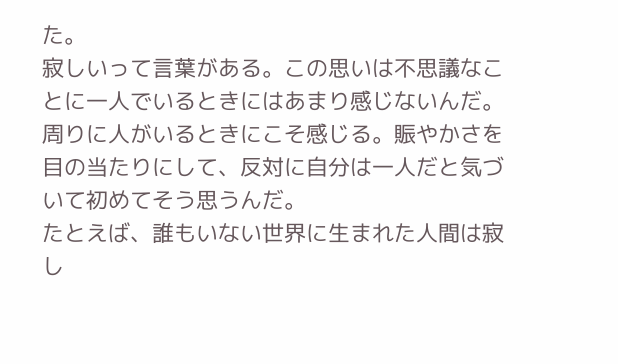た。
寂しいって言葉がある。この思いは不思議なことに一人でいるときにはあまり感じないんだ。周りに人がいるときにこそ感じる。賑やかさを目の当たりにして、反対に自分は一人だと気づいて初めてそう思うんだ。
たとえば、誰もいない世界に生まれた人間は寂し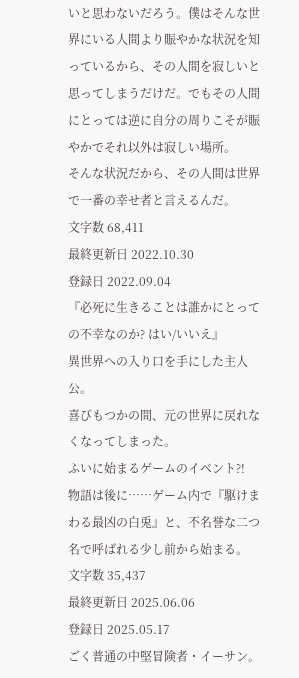いと思わないだろう。僕はそんな世界にいる人間より賑やかな状況を知っているから、その人間を寂しいと思ってしまうだけだ。でもその人間にとっては逆に自分の周りこそが賑やかでそれ以外は寂しい場所。
そんな状況だから、その人間は世界で一番の幸せ者と言えるんだ。
文字数 68,411
最終更新日 2022.10.30
登録日 2022.09.04
『必死に生きることは誰かにとっての不幸なのか? はい/いいえ』
異世界への入り口を手にした主人公。
喜びもつかの間、元の世界に戻れなくなってしまった。
ふいに始まるゲームのイベント?!
物語は後に……ゲーム内で『駆けまわる最凶の白兎』と、不名誉な二つ名で呼ばれる少し前から始まる。
文字数 35,437
最終更新日 2025.06.06
登録日 2025.05.17
ごく普通の中堅冒険者・イーサン。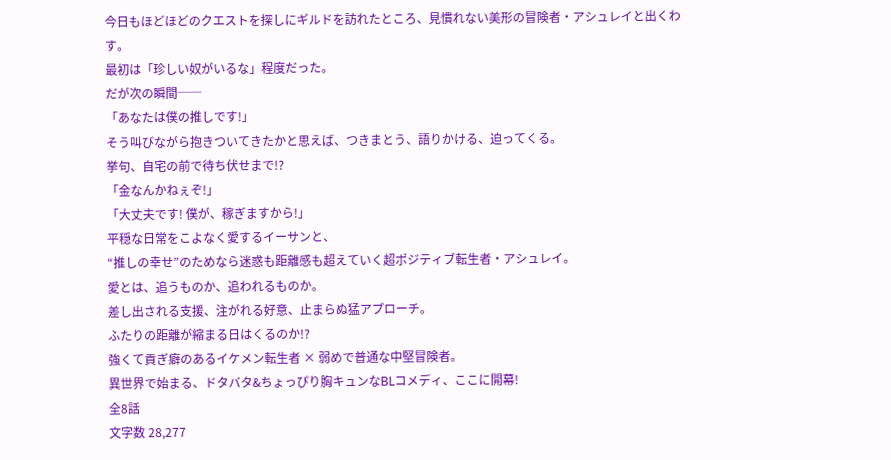今日もほどほどのクエストを探しにギルドを訪れたところ、見慣れない美形の冒険者・アシュレイと出くわす。
最初は「珍しい奴がいるな」程度だった。
だが次の瞬間──
「あなたは僕の推しです!」
そう叫びながら抱きついてきたかと思えば、つきまとう、語りかける、迫ってくる。
挙句、自宅の前で待ち伏せまで!?
「金なんかねぇぞ!」
「大丈夫です! 僕が、稼ぎますから!」
平穏な日常をこよなく愛するイーサンと、
“推しの幸せ”のためなら迷惑も距離感も超えていく超ポジティブ転生者・アシュレイ。
愛とは、追うものか、追われるものか。
差し出される支援、注がれる好意、止まらぬ猛アプローチ。
ふたりの距離が縮まる日はくるのか!?
強くて貢ぎ癖のあるイケメン転生者 × 弱めで普通な中堅冒険者。
異世界で始まる、ドタバタ&ちょっぴり胸キュンなBLコメディ、ここに開幕!
全8話
文字数 28,277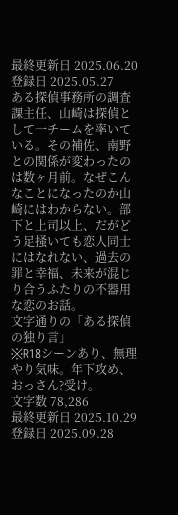最終更新日 2025.06.20
登録日 2025.05.27
ある探偵事務所の調査課主任、山崎は探偵として一チームを率いている。その補佐、南野との関係が変わったのは数ヶ月前。なぜこんなことになったのか山崎にはわからない。部下と上司以上、だがどう足掻いても恋人同士にはなれない、過去の罪と幸福、未来が混じり合うふたりの不器用な恋のお話。
文字通りの「ある探偵の独り言」
※R18シーンあり、無理やり気味。年下攻め、おっさん?受け。
文字数 78,286
最終更新日 2025.10.29
登録日 2025.09.28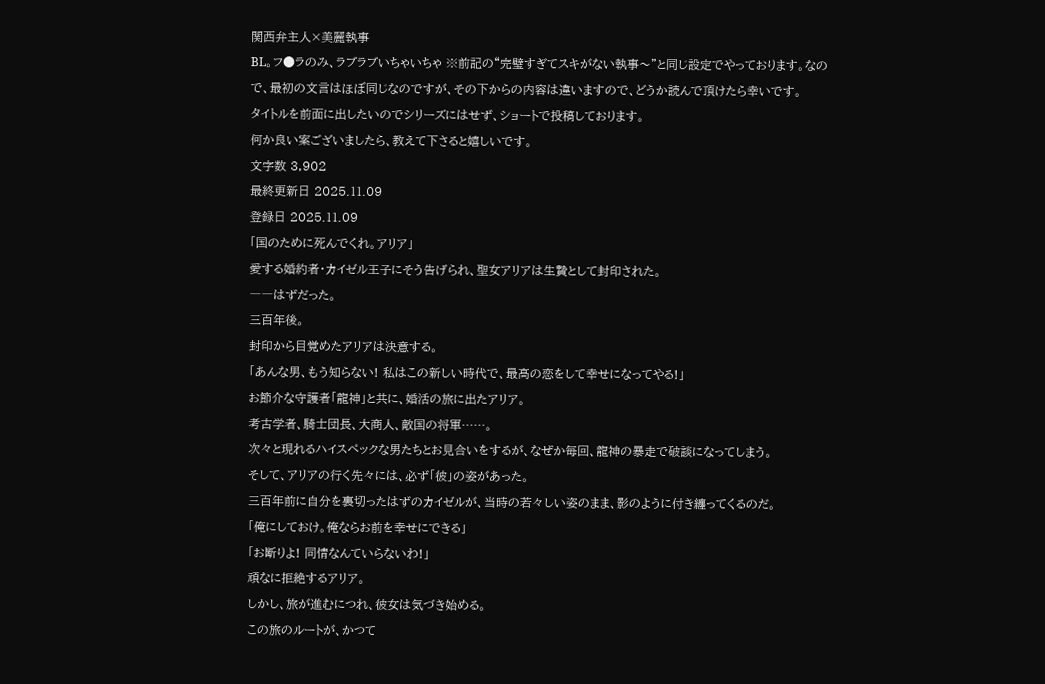関西弁主人×美麗執事
BL。フ●ラのみ、ラブラブいちゃいちゃ ※前記の“完璧すぎてスキがない執事〜”と同じ設定でやっております。なので、最初の文言はほぼ同じなのですが、その下からの内容は違いますので、どうか読んで頂けたら幸いです。
タイトルを前面に出したいのでシリーズにはせず、ショートで投稿しております。
何か良い案ございましたら、教えて下さると嬉しいです。
文字数 3,902
最終更新日 2025.11.09
登録日 2025.11.09
「国のために死んでくれ。アリア」
愛する婚約者・カイゼル王子にそう告げられ、聖女アリアは生贄として封印された。
――はずだった。
三百年後。
封印から目覚めたアリアは決意する。
「あんな男、もう知らない! 私はこの新しい時代で、最高の恋をして幸せになってやる!」
お節介な守護者「龍神」と共に、婚活の旅に出たアリア。
考古学者、騎士団長、大商人、敵国の将軍……。
次々と現れるハイスペックな男たちとお見合いをするが、なぜか毎回、龍神の暴走で破談になってしまう。
そして、アリアの行く先々には、必ず「彼」の姿があった。
三百年前に自分を裏切ったはずのカイゼルが、当時の若々しい姿のまま、影のように付き纏ってくるのだ。
「俺にしておけ。俺ならお前を幸せにできる」
「お断りよ! 同情なんていらないわ!」
頑なに拒絶するアリア。
しかし、旅が進むにつれ、彼女は気づき始める。
この旅のルートが、かつて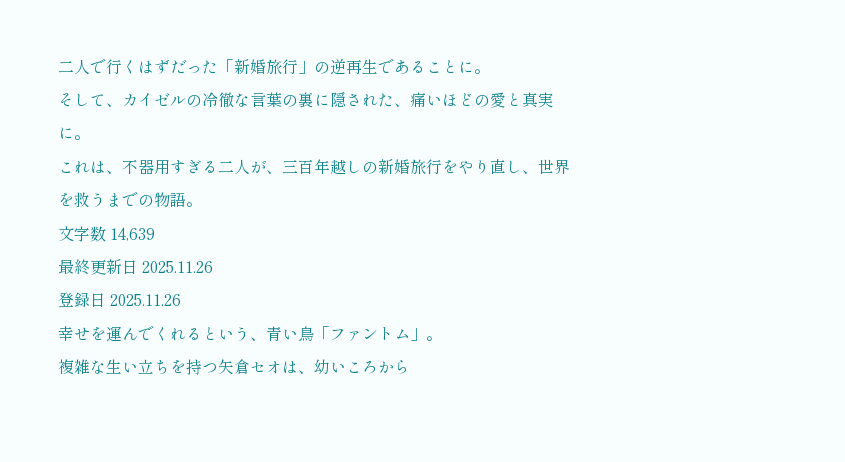二人で行くはずだった「新婚旅行」の逆再生であることに。
そして、カイゼルの冷徹な言葉の裏に隠された、痛いほどの愛と真実に。
これは、不器用すぎる二人が、三百年越しの新婚旅行をやり直し、世界を救うまでの物語。
文字数 14,639
最終更新日 2025.11.26
登録日 2025.11.26
幸せを運んでくれるという、青い鳥「ファントム」。
複雑な生い立ちを持つ矢倉セオは、幼いころから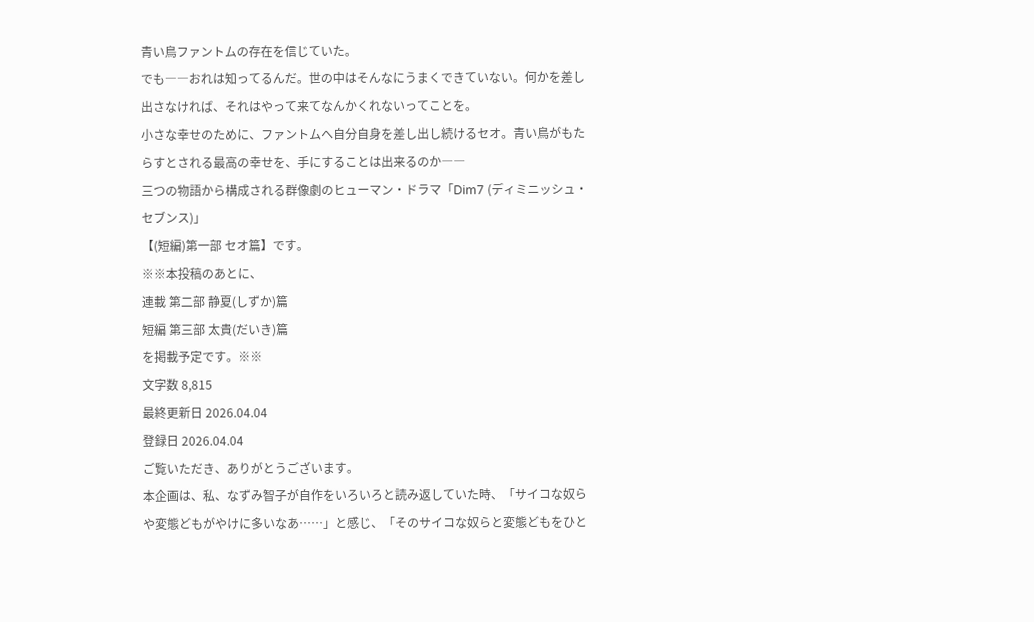青い鳥ファントムの存在を信じていた。
でも――おれは知ってるんだ。世の中はそんなにうまくできていない。何かを差し出さなければ、それはやって来てなんかくれないってことを。
小さな幸せのために、ファントムへ自分自身を差し出し続けるセオ。青い鳥がもたらすとされる最高の幸せを、手にすることは出来るのか――
三つの物語から構成される群像劇のヒューマン・ドラマ「Dim7 (ディミニッシュ・セブンス)」
【(短編)第一部 セオ篇】です。
※※本投稿のあとに、
連載 第二部 静夏(しずか)篇
短編 第三部 太貴(だいき)篇
を掲載予定です。※※
文字数 8,815
最終更新日 2026.04.04
登録日 2026.04.04
ご覧いただき、ありがとうございます。
本企画は、私、なずみ智子が自作をいろいろと読み返していた時、「サイコな奴らや変態どもがやけに多いなあ……」と感じ、「そのサイコな奴らと変態どもをひと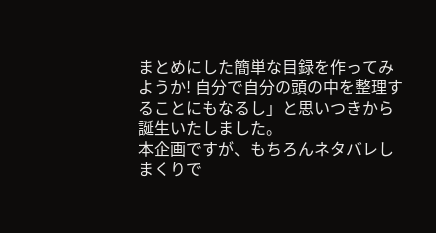まとめにした簡単な目録を作ってみようか! 自分で自分の頭の中を整理することにもなるし」と思いつきから誕生いたしました。
本企画ですが、もちろんネタバレしまくりで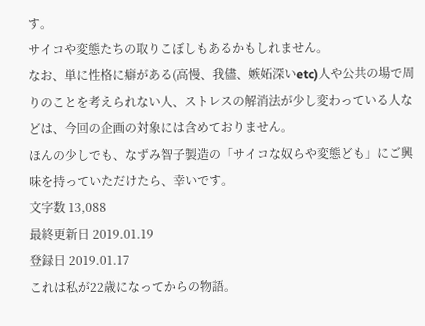す。
サイコや変態たちの取りこぼしもあるかもしれません。
なお、単に性格に癖がある(高慢、我儘、嫉妬深いetc)人や公共の場で周りのことを考えられない人、ストレスの解消法が少し変わっている人などは、今回の企画の対象には含めておりません。
ほんの少しでも、なずみ智子製造の「サイコな奴らや変態ども」にご興味を持っていただけたら、幸いです。
文字数 13,088
最終更新日 2019.01.19
登録日 2019.01.17
これは私が22歳になってからの物語。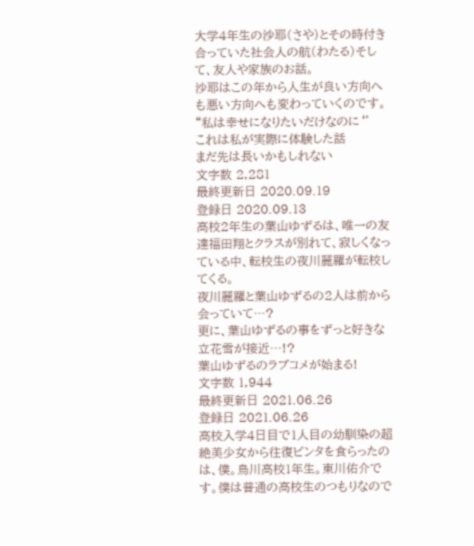大学4年生の沙耶(さや)とその時付き合っていた社会人の航(わたる)そして、友人や家族のお話。
沙耶はこの年から人生が良い方向へも悪い方向へも変わっていくのです。
“私は幸せになりたいだけなのに‘’
これは私が実際に体験した話
まだ先は長いかもしれない
文字数 2,281
最終更新日 2020.09.19
登録日 2020.09.13
高校2年生の葉山ゆずるは、唯一の友達福田翔とクラスが別れて、寂しくなっている中、転校生の夜川麗羅が転校してくる。
夜川麗羅と葉山ゆずるの2人は前から会っていて…?
更に、葉山ゆずるの事をずっと好きな立花雪が接近…!?
葉山ゆずるのラブコメが始まる!
文字数 1,944
最終更新日 2021.06.26
登録日 2021.06.26
高校入学4日目で1人目の幼馴染の超絶美少女から往復ビンタを食らったのは、僕。鳥川高校1年生。東川佑介です。僕は普通の高校生のつもりなので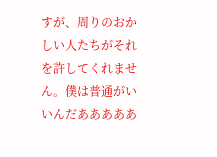すが、周りのおかしい人たちがそれを許してくれません。僕は普通がいいんだあああああ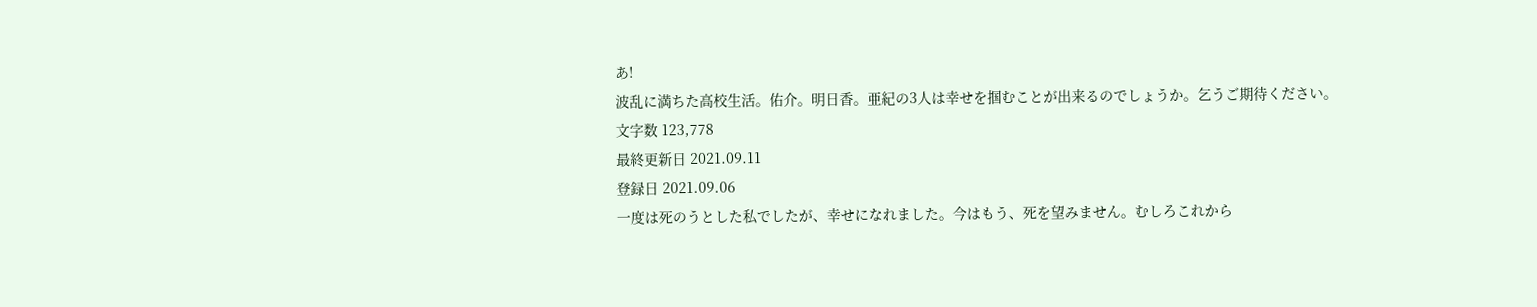あ!
波乱に満ちた高校生活。佑介。明日香。亜紀の3人は幸せを掴むことが出来るのでしょうか。乞うご期待ください。
文字数 123,778
最終更新日 2021.09.11
登録日 2021.09.06
一度は死のうとした私でしたが、幸せになれました。今はもう、死を望みません。むしろこれから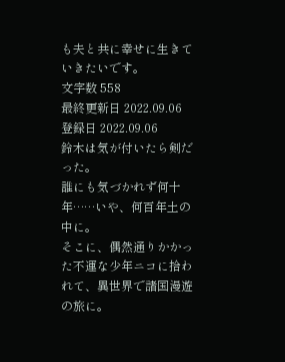も夫と共に幸せに生きていきたいです。
文字数 558
最終更新日 2022.09.06
登録日 2022.09.06
鈴木は気が付いたら剣だった。
誰にも気づかれず何十年……いや、何百年土の中に。
そこに、偶然通りかかった不運な少年ニコに拾われて、異世界で諸国漫遊の旅に。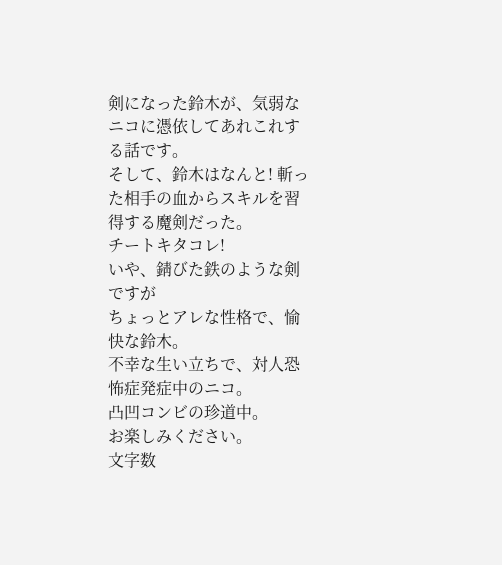剣になった鈴木が、気弱なニコに憑依してあれこれする話です。
そして、鈴木はなんと! 斬った相手の血からスキルを習得する魔剣だった。
チートキタコレ!
いや、錆びた鉄のような剣ですが
ちょっとアレな性格で、愉快な鈴木。
不幸な生い立ちで、対人恐怖症発症中のニコ。
凸凹コンビの珍道中。
お楽しみください。
文字数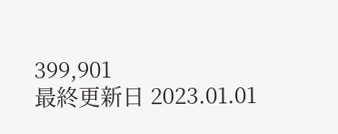399,901
最終更新日 2023.01.01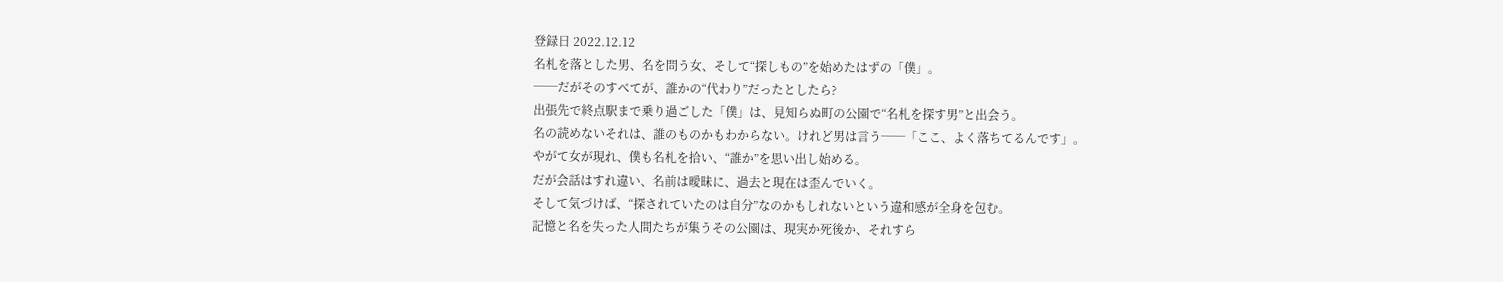登録日 2022.12.12
名札を落とした男、名を問う女、そして“探しもの”を始めたはずの「僕」。
──だがそのすべてが、誰かの“代わり”だったとしたら?
出張先で終点駅まで乗り過ごした「僕」は、見知らぬ町の公園で“名札を探す男”と出会う。
名の読めないそれは、誰のものかもわからない。けれど男は言う──「ここ、よく落ちてるんです」。
やがて女が現れ、僕も名札を拾い、“誰か”を思い出し始める。
だが会話はすれ違い、名前は曖昧に、過去と現在は歪んでいく。
そして気づけば、“探されていたのは自分”なのかもしれないという違和感が全身を包む。
記憶と名を失った人間たちが集うその公園は、現実か死後か、それすら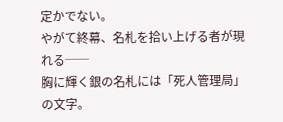定かでない。
やがて終幕、名札を拾い上げる者が現れる──
胸に輝く銀の名札には「死人管理局」の文字。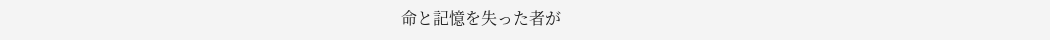命と記憶を失った者が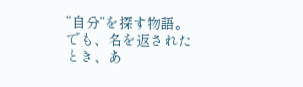“自分”を探す物語。
でも、名を返されたとき、あ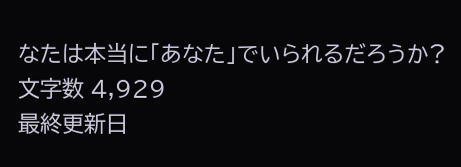なたは本当に「あなた」でいられるだろうか?
文字数 4,929
最終更新日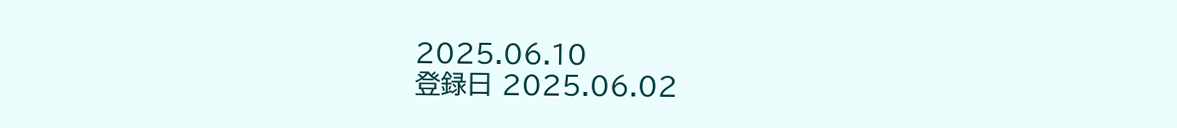2025.06.10
登録日 2025.06.02